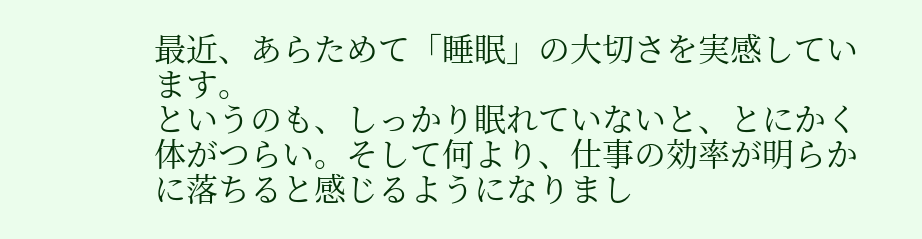最近、あらためて「睡眠」の大切さを実感しています。
というのも、しっかり眠れていないと、とにかく体がつらい。そして何より、仕事の効率が明らかに落ちると感じるようになりまし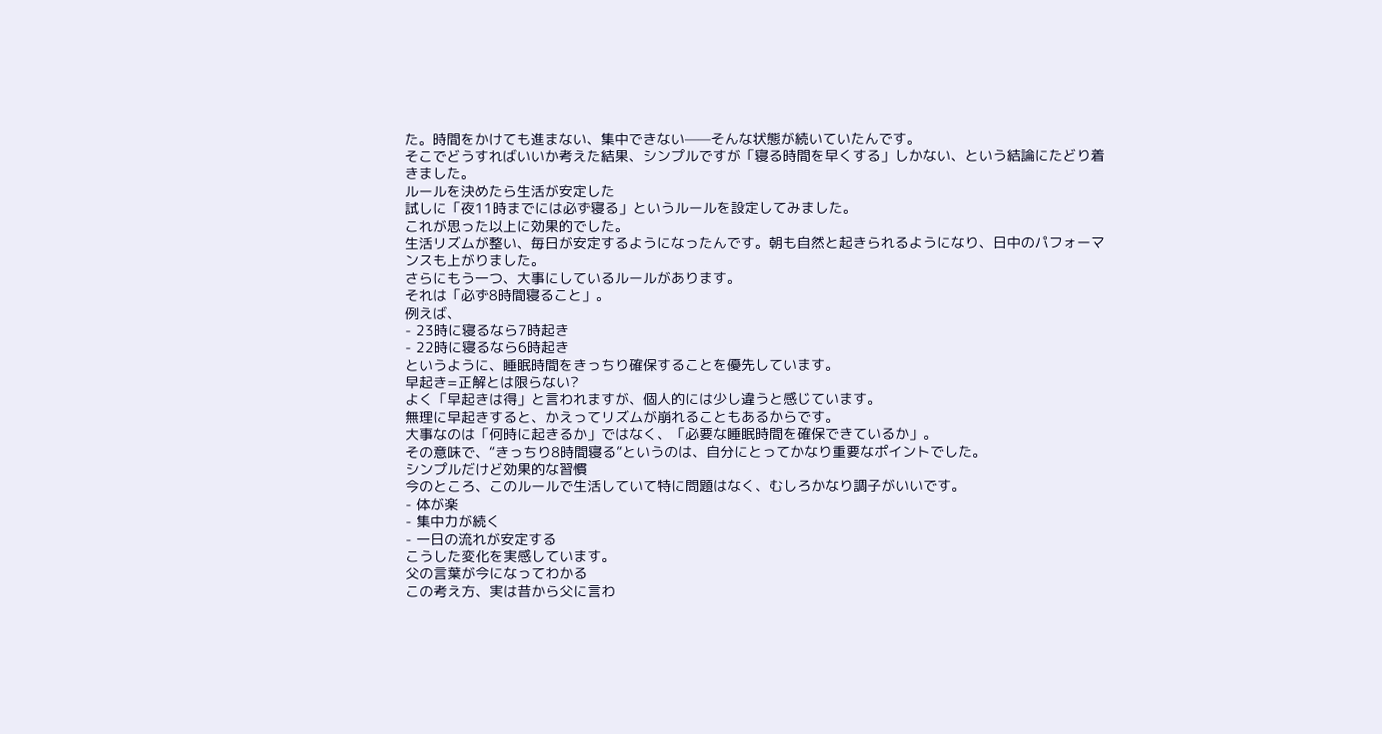た。時間をかけても進まない、集中できない——そんな状態が続いていたんです。
そこでどうすればいいか考えた結果、シンプルですが「寝る時間を早くする」しかない、という結論にたどり着きました。
ルールを決めたら生活が安定した
試しに「夜11時までには必ず寝る」というルールを設定してみました。
これが思った以上に効果的でした。
生活リズムが整い、毎日が安定するようになったんです。朝も自然と起きられるようになり、日中のパフォーマンスも上がりました。
さらにもう一つ、大事にしているルールがあります。
それは「必ず8時間寝ること」。
例えば、
- 23時に寝るなら7時起き
- 22時に寝るなら6時起き
というように、睡眠時間をきっちり確保することを優先しています。
早起き=正解とは限らない?
よく「早起きは得」と言われますが、個人的には少し違うと感じています。
無理に早起きすると、かえってリズムが崩れることもあるからです。
大事なのは「何時に起きるか」ではなく、「必要な睡眠時間を確保できているか」。
その意味で、“きっちり8時間寝る”というのは、自分にとってかなり重要なポイントでした。
シンプルだけど効果的な習慣
今のところ、このルールで生活していて特に問題はなく、むしろかなり調子がいいです。
- 体が楽
- 集中力が続く
- 一日の流れが安定する
こうした変化を実感しています。
父の言葉が今になってわかる
この考え方、実は昔から父に言わ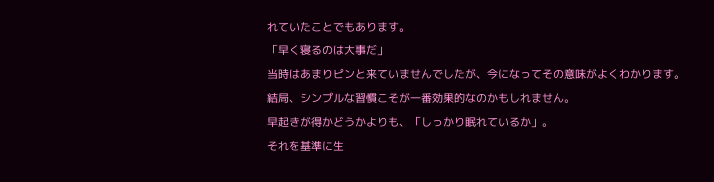れていたことでもあります。
「早く寝るのは大事だ」
当時はあまりピンと来ていませんでしたが、今になってその意味がよくわかります。
結局、シンプルな習慣こそが一番効果的なのかもしれません。
早起きが得かどうかよりも、「しっかり眠れているか」。
それを基準に生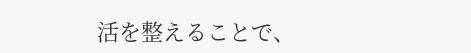活を整えることで、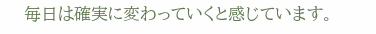毎日は確実に変わっていくと感じています。